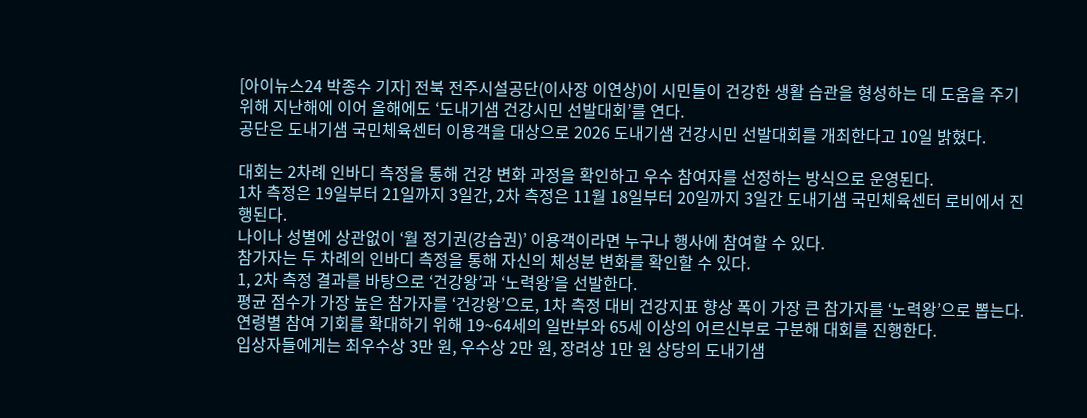[아이뉴스24 박종수 기자] 전북 전주시설공단(이사장 이연상)이 시민들이 건강한 생활 습관을 형성하는 데 도움을 주기 위해 지난해에 이어 올해에도 ‘도내기샘 건강시민 선발대회’를 연다.
공단은 도내기샘 국민체육센터 이용객을 대상으로 2026 도내기샘 건강시민 선발대회를 개최한다고 10일 밝혔다.

대회는 2차례 인바디 측정을 통해 건강 변화 과정을 확인하고 우수 참여자를 선정하는 방식으로 운영된다.
1차 측정은 19일부터 21일까지 3일간, 2차 측정은 11월 18일부터 20일까지 3일간 도내기샘 국민체육센터 로비에서 진행된다.
나이나 성별에 상관없이 ‘월 정기권(강습권)’ 이용객이라면 누구나 행사에 참여할 수 있다.
참가자는 두 차례의 인바디 측정을 통해 자신의 체성분 변화를 확인할 수 있다.
1, 2차 측정 결과를 바탕으로 ‘건강왕’과 ‘노력왕’을 선발한다.
평균 점수가 가장 높은 참가자를 ‘건강왕’으로, 1차 측정 대비 건강지표 향상 폭이 가장 큰 참가자를 ‘노력왕’으로 뽑는다.
연령별 참여 기회를 확대하기 위해 19~64세의 일반부와 65세 이상의 어르신부로 구분해 대회를 진행한다.
입상자들에게는 최우수상 3만 원, 우수상 2만 원, 장려상 1만 원 상당의 도내기샘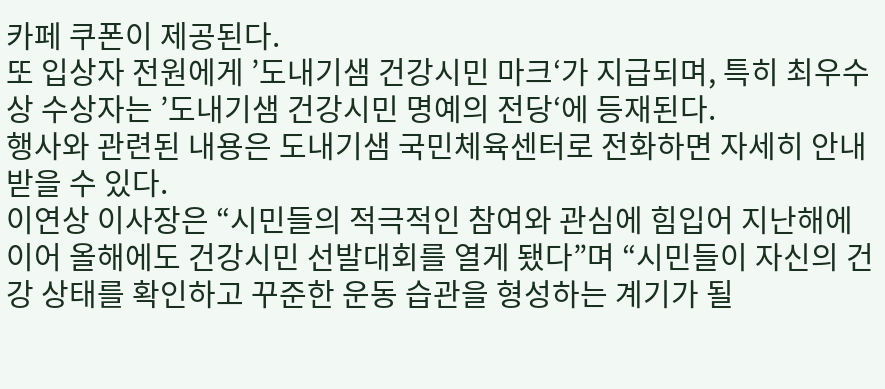카페 쿠폰이 제공된다.
또 입상자 전원에게 ’도내기샘 건강시민 마크‘가 지급되며, 특히 최우수상 수상자는 ’도내기샘 건강시민 명예의 전당‘에 등재된다.
행사와 관련된 내용은 도내기샘 국민체육센터로 전화하면 자세히 안내받을 수 있다.
이연상 이사장은 “시민들의 적극적인 참여와 관심에 힘입어 지난해에 이어 올해에도 건강시민 선발대회를 열게 됐다”며 “시민들이 자신의 건강 상태를 확인하고 꾸준한 운동 습관을 형성하는 계기가 될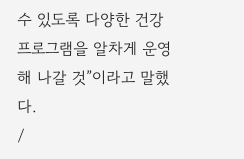수 있도록 다양한 건강 프로그램을 알차게 운영해 나갈 것”이라고 말했다.
/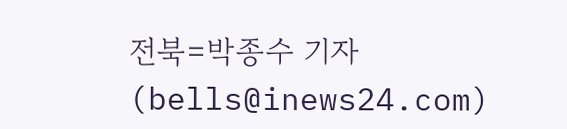전북=박종수 기자(bells@inews24.com)